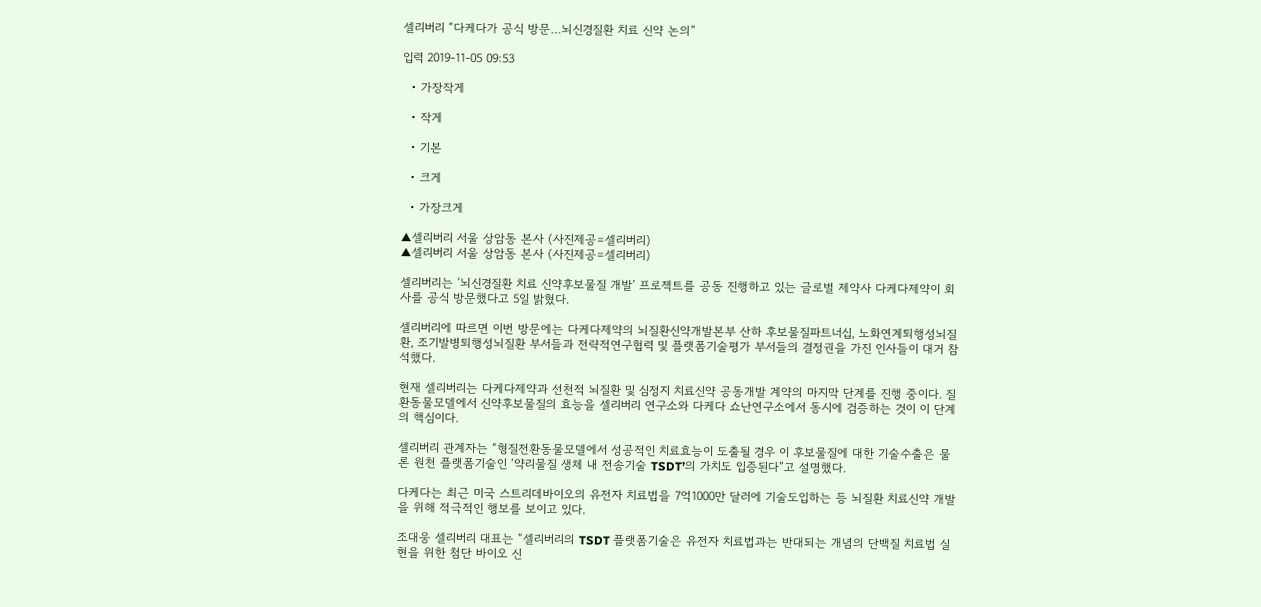셀리버리 “다케다가 공식 방문…뇌신경질환 치료 신약 논의”

입력 2019-11-05 09:53

  • 가장작게

  • 작게

  • 기본

  • 크게

  • 가장크게

▲셀리버리 서울 상암동 본사 (사진제공=셀리버리)
▲셀리버리 서울 상암동 본사 (사진제공=셀리버리)

셀리버리는 ‘뇌신경질환 치료 신약후보물질 개발’ 프로젝트를 공동 진행하고 있는 글로벌 제약사 다케다제약이 회사를 공식 방문했다고 5일 밝혔다.

셀리버리에 따르면 이번 방문에는 다케다제약의 뇌질환신약개발본부 산하 후보물질파트너십, 노화연계퇴행성뇌질환, 조기발병퇴행성뇌질환 부서들과 전략적연구협력 및 플랫폼기술평가 부서들의 결정권을 가진 인사들이 대거 참석했다.

현재 셀리버리는 다케다제약과 선천적 뇌질환 및 심정지 치료신약 공동개발 계약의 마지막 단계를 진행 중이다. 질환동물모델에서 신약후보물질의 효능을 셀리버리 연구소와 다케다 쇼난연구소에서 동시에 검증하는 것이 이 단계의 핵심이다.

셀리버리 관계자는 “형질전환동물모델에서 성공적인 치료효능이 도출될 경우 이 후보물질에 대한 기술수출은 물론 원천 플랫폼기술인 ‘약리물질 생체 내 전송기술 TSDT’의 가치도 입증된다”고 설명했다.

다케다는 최근 미국 스트리데바이오의 유전자 치료법을 7억1000만 달러에 기술도입하는 등 뇌질환 치료신약 개발을 위해 적극적인 행보를 보이고 있다.

조대웅 셀리버리 대표는 “셀리버리의 TSDT 플랫폼기술은 유전자 치료법과는 반대되는 개념의 단백질 치료법 실현을 위한 첨단 바이오 신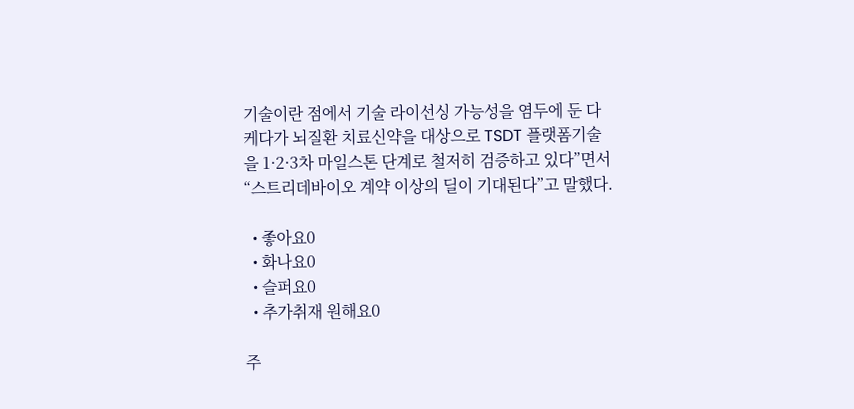기술이란 점에서 기술 라이선싱 가능성을 염두에 둔 다케다가 뇌질환 치료신약을 대상으로 TSDT 플랫폼기술을 1·2·3차 마일스톤 단계로 철저히 검증하고 있다”면서 “스트리데바이오 계약 이상의 딜이 기대된다”고 말했다.

  • 좋아요0
  • 화나요0
  • 슬퍼요0
  • 추가취재 원해요0

주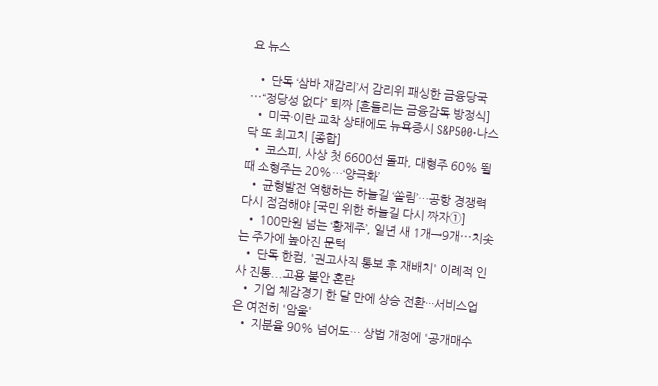요 뉴스

  • 단독 ‘삼바 재감리’서 감리위 패싱한 금융당국⋯“정당성 없다” 퇴짜 [흔들리는 금융감독 방정식]
  • 미국·이란 교착 상태에도 뉴욕증시 S&P500·나스닥 또 최고치 [종합]
  • 코스피, 사상 첫 6600선 돌파, 대형주 60% 뛸 때 소형주는 20%…‘양극화’
  • 균형발전 역행하는 하늘길 ‘쏠림’…공항 경쟁력 다시 점검해야 [국민 위한 하늘길 다시 짜자①]
  • 100만원 넘는 ‘황제주’, 일년 새 1개→9개⋯치솟는 주가에 높아진 문턱
  • 단독 한컴, '권고사직 통보 후 재배치' 이례적 인사 진통...고용 불안 혼란
  • 기업 체감경기 한 달 만에 상승 전환···서비스업은 여전히 '암울'
  • 지분율 90% 넘어도… 상법 개정에 '공개매수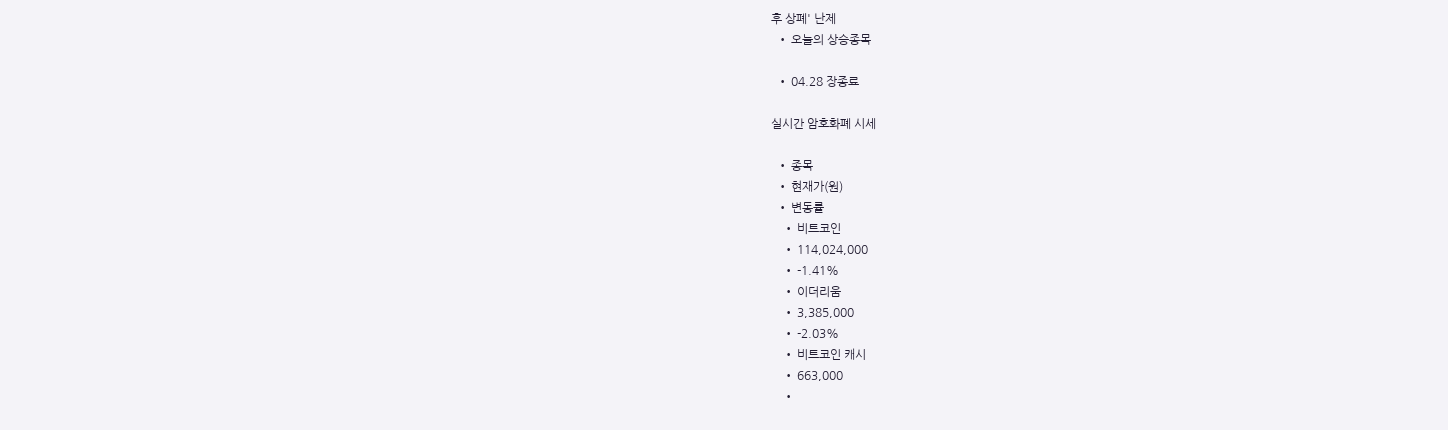후 상폐' 난제
  • 오늘의 상승종목

  • 04.28 장종료

실시간 암호화폐 시세

  • 종목
  • 현재가(원)
  • 변동률
    • 비트코인
    • 114,024,000
    • -1.41%
    • 이더리움
    • 3,385,000
    • -2.03%
    • 비트코인 캐시
    • 663,000
    •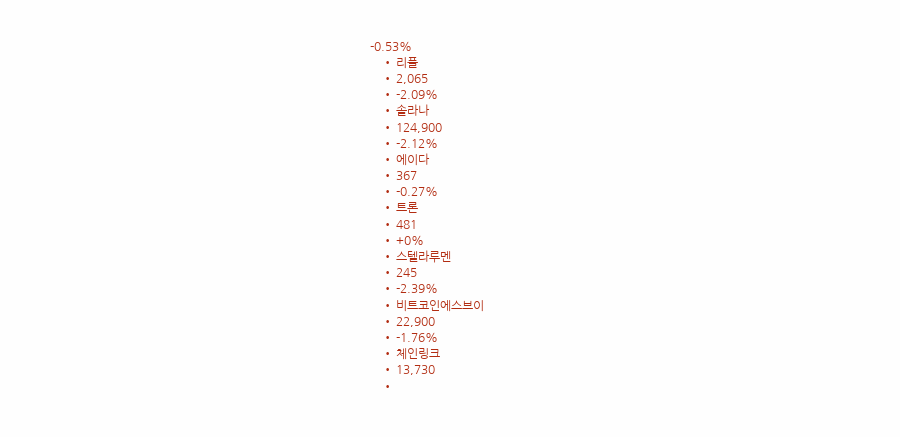-0.53%
    • 리플
    • 2,065
    • -2.09%
    • 솔라나
    • 124,900
    • -2.12%
    • 에이다
    • 367
    • -0.27%
    • 트론
    • 481
    • +0%
    • 스텔라루멘
    • 245
    • -2.39%
    • 비트코인에스브이
    • 22,900
    • -1.76%
    • 체인링크
    • 13,730
    •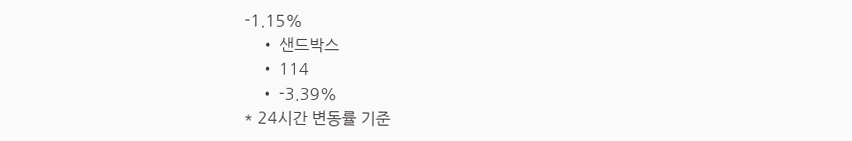-1.15%
    • 샌드박스
    • 114
    • -3.39%
* 24시간 변동률 기준